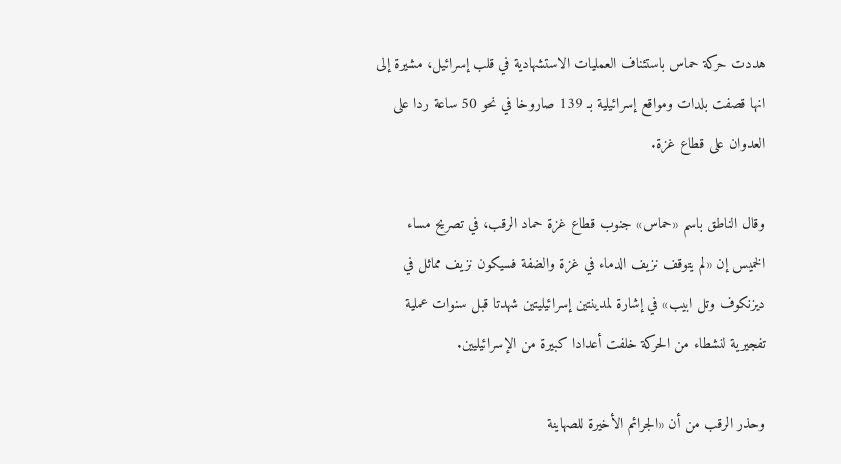هددت حركة حماس باستئناف العمليات الاستشهادية في قلب إسرائيل، مشيرة إلى انها قصفت بلدات ومواقع إسرائيلية بـ 139 صاروخا في نحو 50 ساعة ردا على العدوان على قطاع غزة.

وقال الناطق باسم «حماس» جنوب قطاع غزة حماد الرقب، في تصريح مساء الخميس إن «لم يتوقف نزيف الدماء في غزة والضفة فسيكون نزيف مماثل في ديزنكوف وتل ابيب» في إشارة لمدينتين إسرائيليتين شهدتا قبل سنوات عملية تفجيرية لنشطاء من الحركة خلفت أعدادا كبيرة من الإسرائيليين.

وحذر الرقب من أن «الجرائم الأخيرة للصهاينة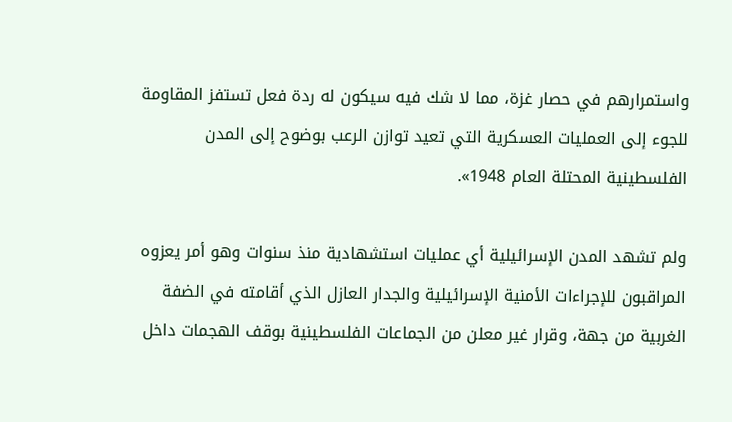واستمرارهم في حصار غزة، مما لا شك فيه سيكون له ردة فعل تستفز المقاومة للجوء إلى العمليات العسكرية التي تعيد توازن الرعب بوضوح إلى المدن الفلسطينية المحتلة العام 1948».

ولم تشهد المدن الإسرائيلية أي عمليات استشهادية منذ سنوات وهو أمر يعزوه المراقبون للإجراءات الأمنية الإسرائيلية والجدار العازل الذي أقامته في الضفة الغربية من جهة، وقرار غير معلن من الجماعات الفلسطينية بوقف الهجمات داخل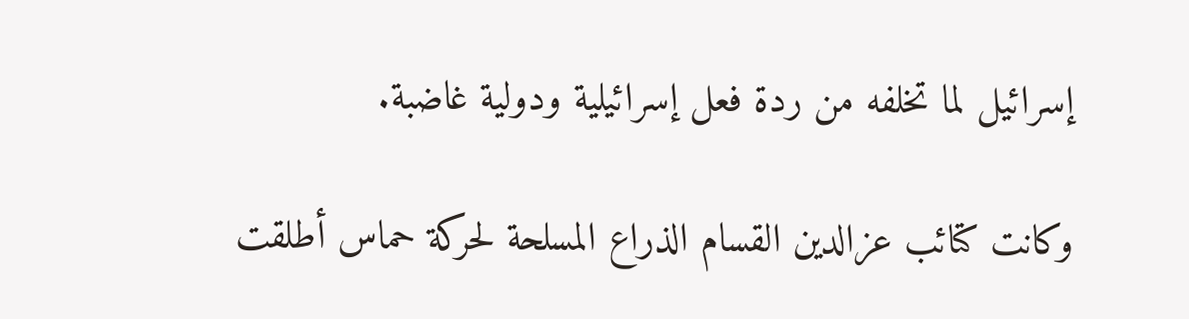إسرائيل لما تخلفه من ردة فعل إسرائيلية ودولية غاضبة.

وكانت كتائب عزالدين القسام الذراع المسلحة لحركة حماس أطلقت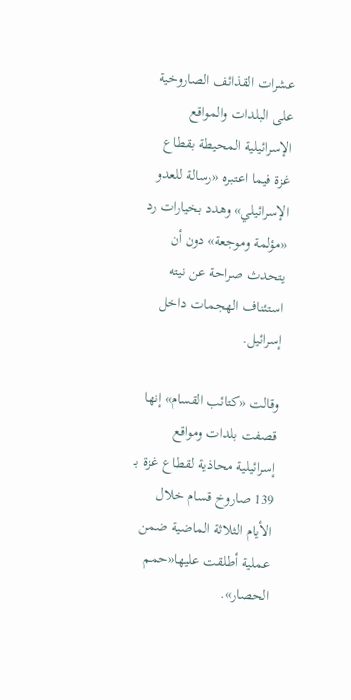عشرات القذائف الصاروخية على البلدات والمواقع الإسرائيلية المحيطة بقطاع غزة فيما اعتبره «رسالة للعدو الإسرائيلي» وهدد بخيارات رد «مؤلمة وموجعة» دون أن يتحدث صراحة عن نيته استئناف الهجمات داخل إسرائيل.

وقالت «كتائب القسام» إنها قصفت بلدات ومواقع إسرائيلية محاذية لقطاع غزة بـ 139 صاروخ قسام خلال الأيام الثلاثة الماضية ضمن عملية أطلقت عليها«حمم الحصار».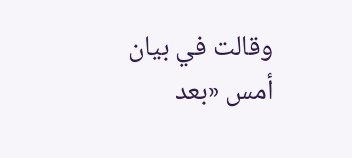وقالت في بيان أمس «بعد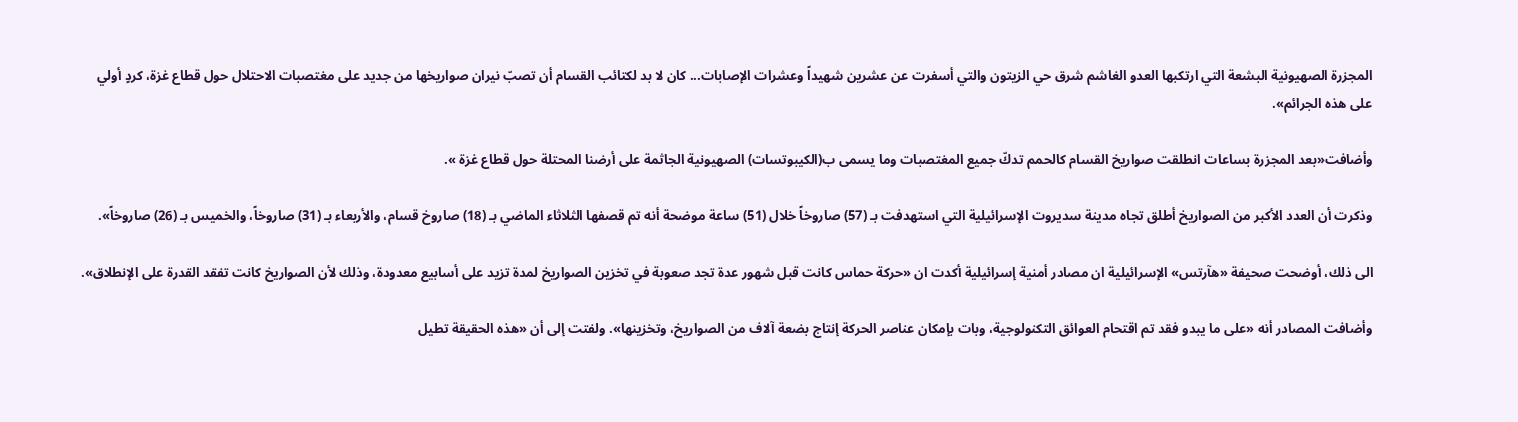المجزرة الصهيونية البشعة التي ارتكبها العدو الغاشم شرق حي الزيتون والتي أسفرت عن عشرين شهيداً وعشرات الإصابات... كان لا بد لكتائب القسام أن تصبّ نيران صواريخها من جديد على مغتصبات الاحتلال حول قطاع غزة، كردٍ أولي على هذه الجرائم».

وأضافت«بعد المجزرة بساعات انطلقت صواريخ القسام كالحمم تدكّ جميع المغتصبات وما يسمى ب(الكيبوتسات) الصهيونية الجاثمة على أرضنا المحتلة حول قطاع غزة ».

وذكرت أن العدد الأكبر من الصواريخ أطلق تجاه مدينة سديروت الإسرائيلية التي استهدفت بـ (57) صاروخاً خلال (51) ساعة موضحة أنه تم قصفها الثلاثاء الماضي بـ (18) صاروخ قسام، والأربعاء بـ (31) صاروخاً، والخميس بـ (26) صاروخاً».

الى ذلك، أوضحت صحيفة «هآرتس» الإسرائيلية ان مصادر أمنية إسرائيلية أكدت ان «حركة حماس كانت قبل شهور عدة تجد صعوبة في تخزين الصواريخ لمدة تزيد على أسابيع معدودة، وذلك لأن الصواريخ كانت تفقد القدرة على الإنطلاق».

وأضافت المصادر أنه «على ما يبدو فقد تم اقتحام العوائق التكنولوجية، وبات بإمكان عناصر الحركة إنتاج بضعة آلاف من الصواريخ، وتخزينها». ولفتت إلى أن «هذه الحقيقة تطيل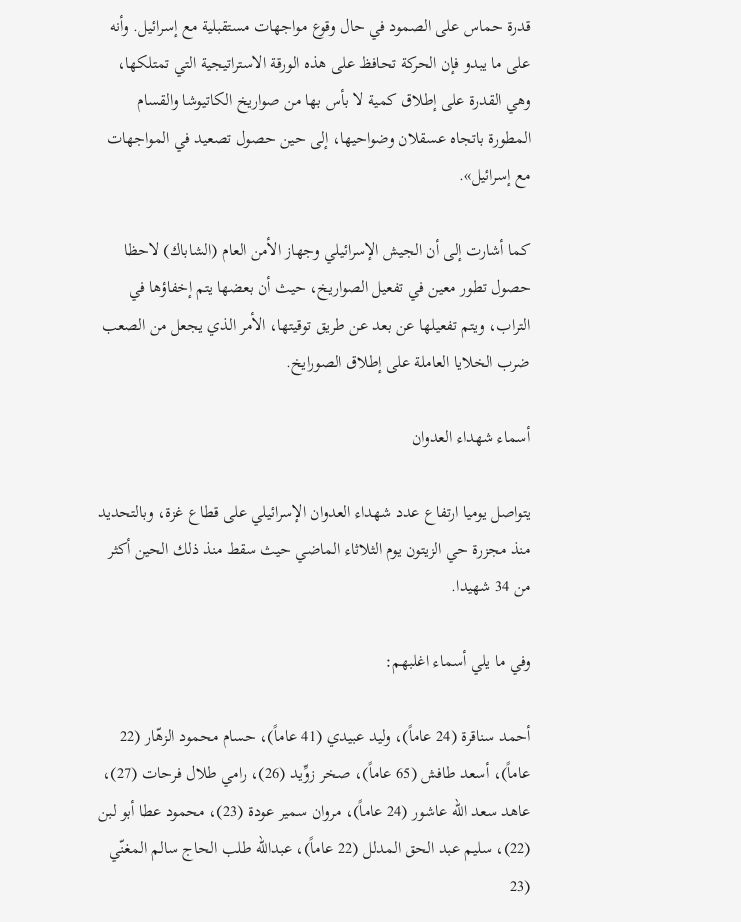قدرة حماس على الصمود في حال وقوع مواجهات مستقبلية مع إسرائيل. وأنه على ما يبدو فإن الحركة تحافظ على هذه الورقة الاستراتيجية التي تمتلكها، وهي القدرة على إطلاق كمية لا بأس بها من صواريخ الكاتيوشا والقسام المطورة باتجاه عسقلان وضواحيها، إلى حين حصول تصعيد في المواجهات مع إسرائيل».

كما أشارت إلى أن الجيش الإسرائيلي وجهاز الأمن العام (الشاباك) لاحظا حصول تطور معين في تفعيل الصواريخ، حيث أن بعضها يتم إخفاؤها في التراب، ويتم تفعيلها عن بعد عن طريق توقيتها، الأمر الذي يجعل من الصعب ضرب الخلايا العاملة على إطلاق الصورايخ.

أسماء شهداء العدوان

يتواصل يوميا ارتفاع عدد شهداء العدوان الإسرائيلي على قطاع غزة، وبالتحديد منذ مجزرة حي الزيتون يوم الثلاثاء الماضي حيث سقط منذ ذلك الحين أكثر من 34 شهيدا.

وفي ما يلي أسماء اغلبهم:

أحمد سناقرة (24 عاماً)، وليد عبيدي (41 عاماً)، حسام محمود الزهّار (22 عاماً)، أسعد طافش (65 عاماً)، صخر زوِّيد (26)، رامي طلال فرحات (27)، عاهد سعد الله عاشور (24 عاماً)، مروان سمير عودة (23)، محمود عطا أبو لبن (22)، سليم عبد الحق المدلل (22 عاماً)، عبدالله طلب الحاج سالم المغنّي (23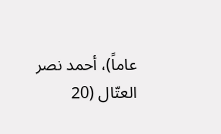عاماً)، أحمد نصر العتّال (20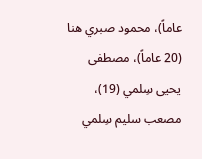عاماً)، محمود صبري هنا (20 عاماً)، مصطفى يحيى سِلمي (19)، مصعب سليم سِلمي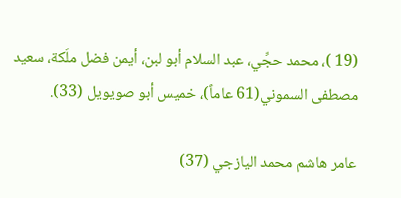(19 )، محمد حجِّي، عبد السلام أبو لبن، أيمن فضل ملَكة، سعيد مصطفى السموني(61 عاماً)، خميس أبو صويويل (33).

عامر هاشم محمد اليازجي (37)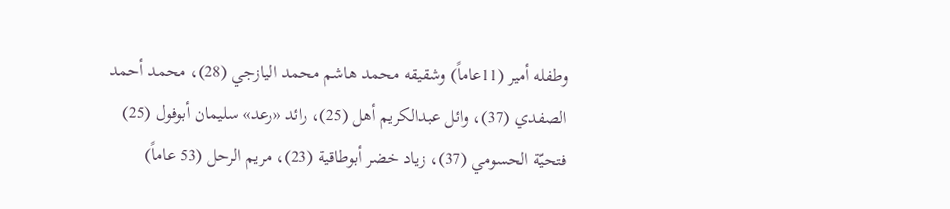وطفله أمير (11عاماً) وشقيقه محمد هاشم محمد اليازجي (28)، محمد أحمد الصفدي (37)، وائل عبدالكريم أهل (25)، رائد «رعد» سليمان أبوفول (25) فتحيّة الحسومي (37)، زياد خضر أبوطاقية (23)، مريم الرحل (53 عاماً)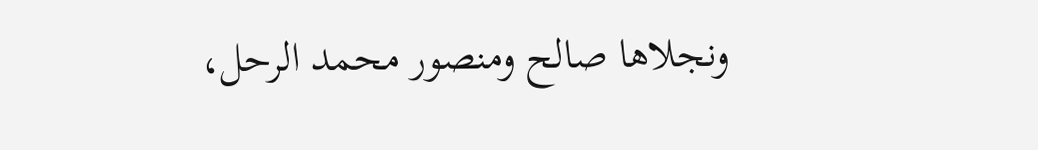ونجلاها صالح ومنصور محمد الرحل،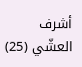أشرف العشّي (25)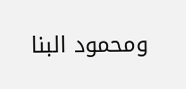ومحمود البنا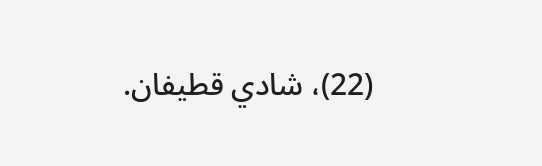(22)، شادي قطيفان.